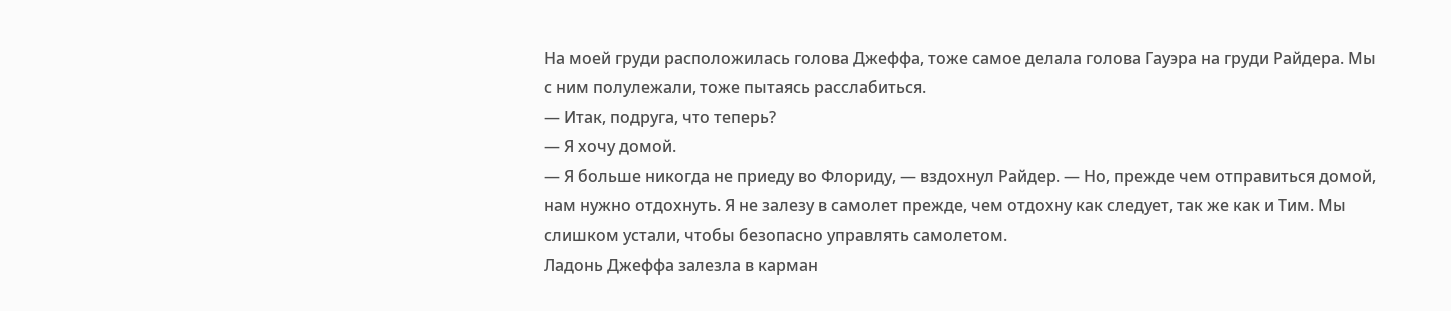На моей груди расположилась голова Джеффа, тоже самое делала голова Гауэра на груди Райдера. Мы с ним полулежали, тоже пытаясь расслабиться.
— Итак, подруга, что теперь?
— Я хочу домой.
— Я больше никогда не приеду во Флориду, — вздохнул Райдер. — Но, прежде чем отправиться домой, нам нужно отдохнуть. Я не залезу в самолет прежде, чем отдохну как следует, так же как и Тим. Мы слишком устали, чтобы безопасно управлять самолетом.
Ладонь Джеффа залезла в карман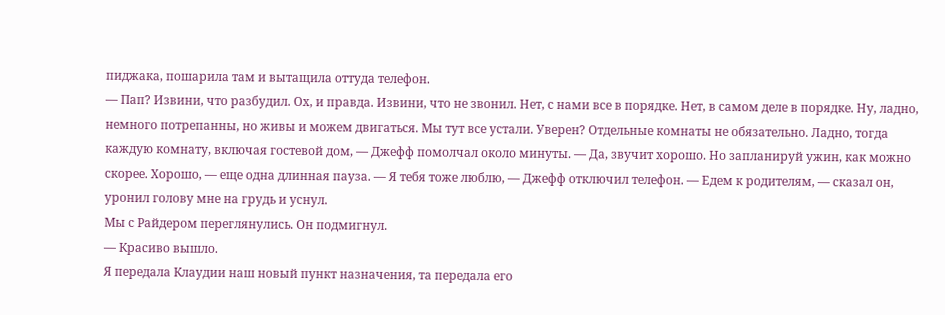пиджака, пошарила там и вытащила оттуда телефон.
— Пап? Извини, что разбудил. Ох, и правда. Извини, что не звонил. Нет, с нами все в порядке. Нет, в самом деле в порядке. Ну, ладно, немного потрепанны, но живы и можем двигаться. Мы тут все устали. Уверен? Отдельные комнаты не обязательно. Ладно, тогда каждую комнату, включая гостевой дом, — Джефф помолчал около минуты. — Да, звучит хорошо. Но запланируй ужин, как можно скорее. Хорошо, — еще одна длинная пауза. — Я тебя тоже люблю, — Джефф отключил телефон. — Едем к родителям, — сказал он, уронил голову мне на грудь и уснул.
Мы с Райдером переглянулись. Он подмигнул.
— Красиво вышло.
Я передала Клаудии наш новый пункт назначения, та передала его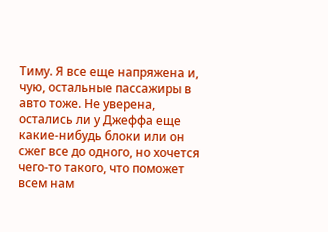Тиму. Я все еще напряжена и, чую, остальные пассажиры в авто тоже. Не уверена, остались ли у Джеффа еще какие-нибудь блоки или он сжег все до одного, но хочется чего-то такого, что поможет всем нам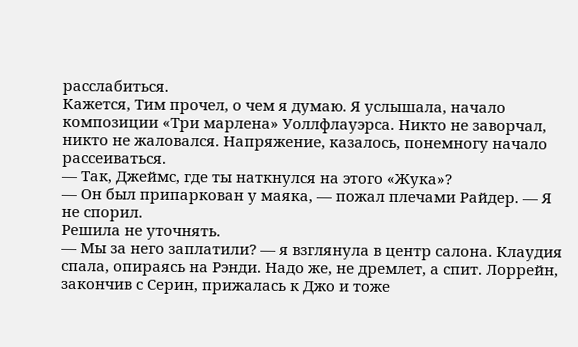расслабиться.
Кажется, Тим прочел, о чем я думаю. Я услышала, начало композиции «Три марлена» Уоллфлауэрса. Никто не заворчал, никто не жаловался. Напряжение, казалось, понемногу начало рассеиваться.
— Так, Джеймс, где ты наткнулся на этого «Жука»?
— Он был припаркован у маяка, — пожал плечами Райдер. — Я не спорил.
Решила не уточнять.
— Мы за него заплатили? — я взглянула в центр салона. Клаудия спала, опираясь на Рэнди. Надо же, не дремлет, а спит. Лоррейн, закончив с Серин, прижалась к Джо и тоже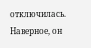отключилась. Наверное, он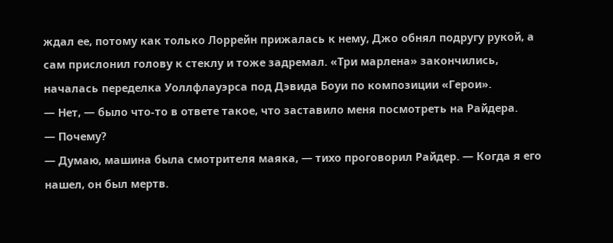ждал ее, потому как только Лоррейн прижалась к нему, Джо обнял подругу рукой, а сам прислонил голову к стеклу и тоже задремал. «Три марлена» закончились, началась переделка Уоллфлауэрса под Дэвида Боуи по композиции «Герои».
— Нет, — было что-то в ответе такое, что заставило меня посмотреть на Райдера.
— Почему?
— Думаю, машина была смотрителя маяка, — тихо проговорил Райдер. — Когда я его нашел, он был мертв.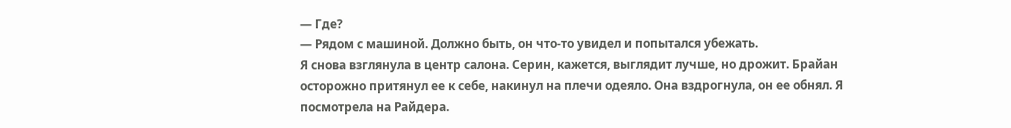— Где?
— Рядом с машиной. Должно быть, он что-то увидел и попытался убежать.
Я снова взглянула в центр салона. Серин, кажется, выглядит лучше, но дрожит. Брайан осторожно притянул ее к себе, накинул на плечи одеяло. Она вздрогнула, он ее обнял. Я посмотрела на Райдера.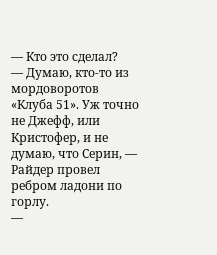— Кто это сделал?
— Думаю, кто-то из мордоворотов «Клуба 51». Уж точно не Джефф, или Кристофер, и не думаю, что Серин, — Райдер провел ребром ладони по горлу.
—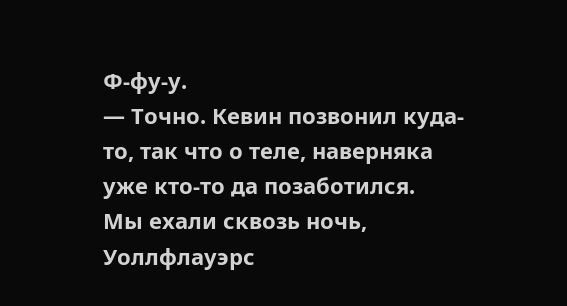Ф-фу-у.
— Точно. Кевин позвонил куда-то, так что о теле, наверняка уже кто-то да позаботился.
Мы ехали сквозь ночь, Уоллфлауэрс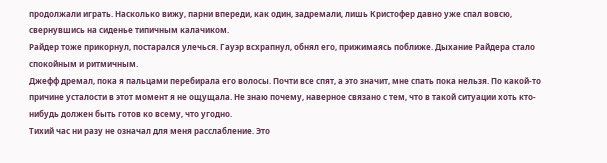продолжали играть. Насколько вижу, парни впереди, как один, задремали, лишь Кристофер давно уже спал вовсю, свернувшись на сиденье типичным калачиком.
Райдер тоже прикорнул, постарался улечься. Гауэр всхрапнул, обнял его, прижимаясь поближе. Дыхание Райдера стало спокойным и ритмичным.
Джефф дремал, пока я пальцами перебирала его волосы. Почти все спят, а это значит, мне спать пока нельзя. По какой-то причине усталости в этот момент я не ощущала. Не знаю почему, наверное связано с тем, что в такой ситуации хоть кто-нибудь должен быть готов ко всему, что угодно.
Тихий час ни разу не означал для меня расслабление. Это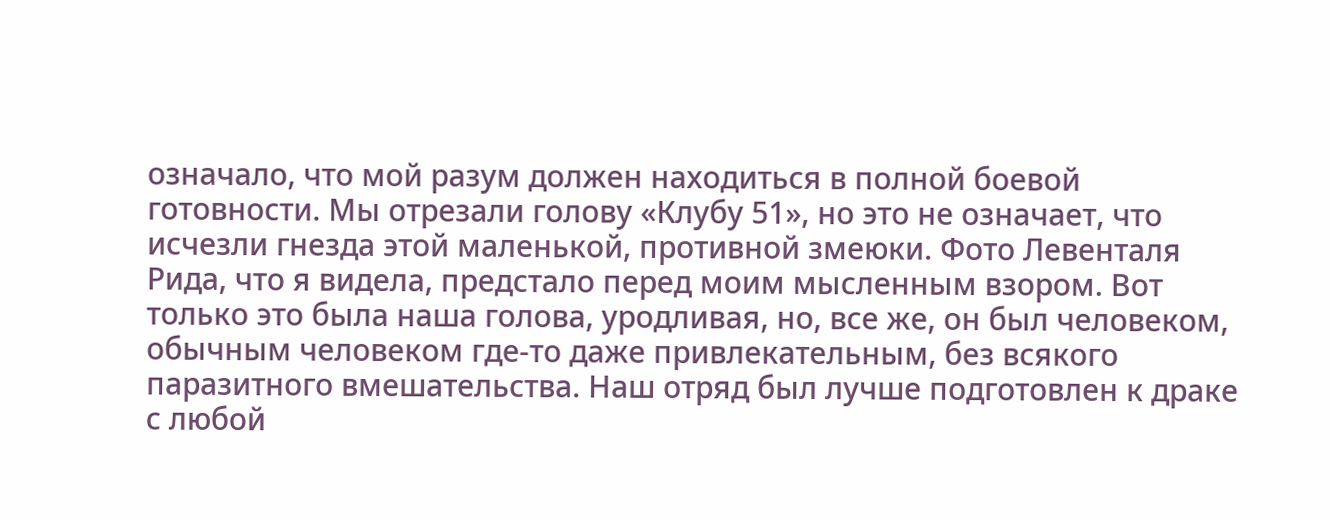означало, что мой разум должен находиться в полной боевой готовности. Мы отрезали голову «Клубу 51», но это не означает, что исчезли гнезда этой маленькой, противной змеюки. Фото Левенталя Рида, что я видела, предстало перед моим мысленным взором. Вот только это была наша голова, уродливая, но, все же, он был человеком, обычным человеком где-то даже привлекательным, без всякого паразитного вмешательства. Наш отряд был лучше подготовлен к драке с любой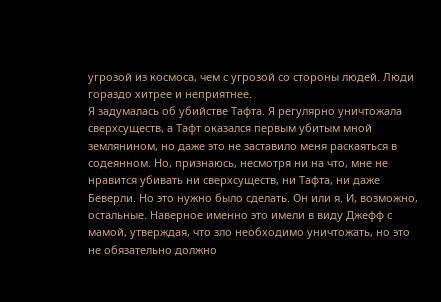угрозой из космоса, чем с угрозой со стороны людей. Люди гораздо хитрее и неприятнее.
Я задумалась об убийстве Тафта. Я регулярно уничтожала сверхсуществ, а Тафт оказался первым убитым мной землянином, но даже это не заставило меня раскаяться в содеянном. Но, признаюсь, несмотря ни на что, мне не нравится убивать ни сверхсуществ, ни Тафта, ни даже Беверли. Но это нужно было сделать. Он или я. И, возможно, остальные. Наверное именно это имели в виду Джефф с мамой, утверждая, что зло необходимо уничтожать, но это не обязательно должно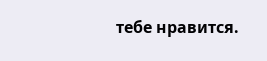тебе нравится.